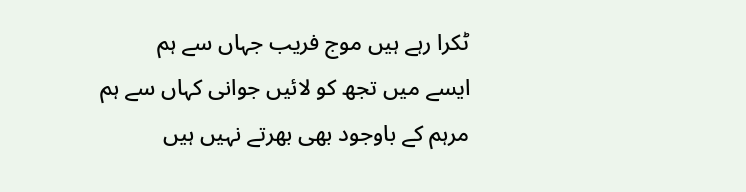ٹکرا رہے ہیں موج فریب جہاں سے ہم
ایسے میں تجھ کو لائیں جوانی کہاں سے ہم
مرہم کے باوجود بھی بھرتے نہیں ہیں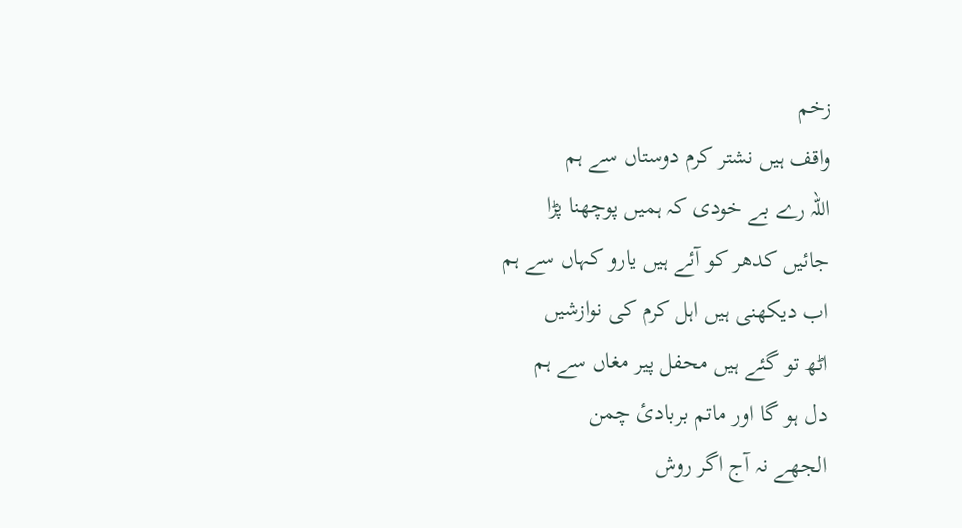زخم
واقف ہیں نشتر کرم دوستاں سے ہم
اللہ رے بے خودی کہ ہمیں پوچھنا پڑا
جائیں کدھر کو آئے ہیں یارو کہاں سے ہم
اب دیکھنی ہیں اہل کرم کی نوازشیں
اٹھ تو گئے ہیں محفل پیر مغاں سے ہم
دل ہو گا اور ماتم بربادیٔ چمن
الجھے نہ آج اگر روش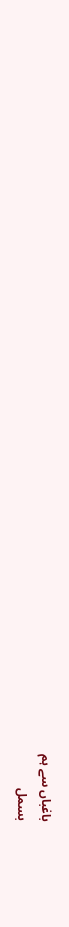باغباں سے ہم
بسمل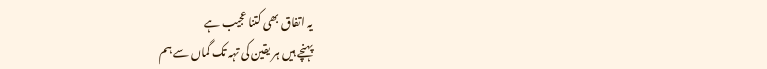یہ اتفاق بھی کتنا عجیب ہے
پہنچے ہیں ہر یقین کی تہہ تک گماں سے ہم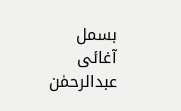بسمل آغائی
عبدالرحمٰن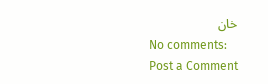خان
No comments:
Post a Comment